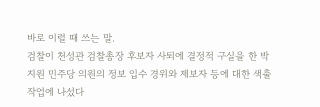바로 이럴 때 쓰는 말.
검찰이 천성관 검찰총장 후보자 사퇴에 결정적 구실을 한 박지원 민주당 의원의 정보 입수 경위와 제보자 등에 대한 색출 작업에 나섰다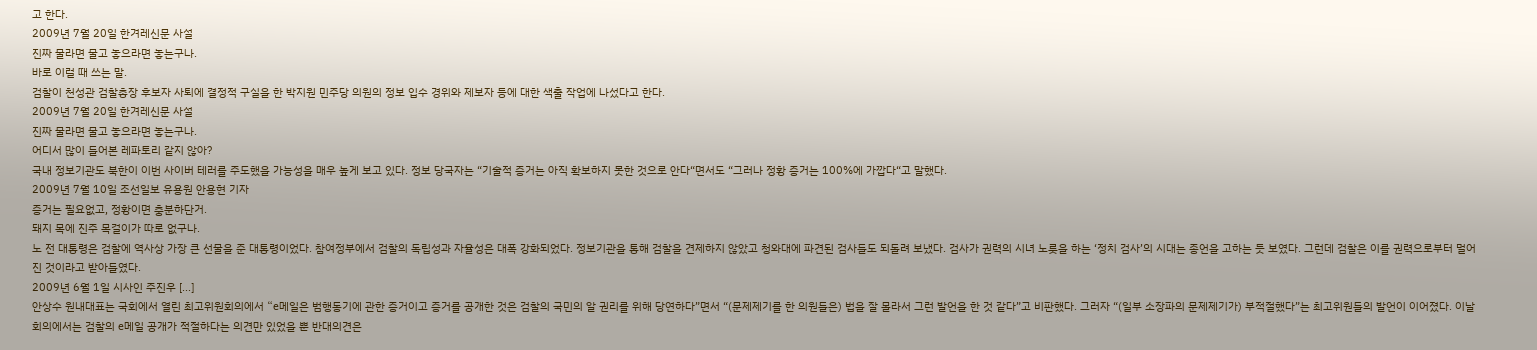고 한다.
2009년 7월 20일 한겨레신문 사설
진짜 물라면 물고 놓으라면 놓는구나.
바로 이럴 때 쓰는 말.
검찰이 천성관 검찰총장 후보자 사퇴에 결정적 구실을 한 박지원 민주당 의원의 정보 입수 경위와 제보자 등에 대한 색출 작업에 나섰다고 한다.
2009년 7월 20일 한겨레신문 사설
진짜 물라면 물고 놓으라면 놓는구나.
어디서 많이 들어본 레파토리 같지 않아?
국내 정보기관도 북한이 이번 사이버 테러를 주도했을 가능성을 매우 높게 보고 있다. 정보 당국자는 “기술적 증거는 아직 확보하지 못한 것으로 안다“면서도 “그러나 정황 증거는 100%에 가깝다“고 말했다.
2009년 7월 10일 조선일보 유용원 안용현 기자
증거는 필요없고, 정황이면 충분하단거.
돼지 목에 진주 목걸이가 따로 없구나.
노 전 대통령은 검찰에 역사상 가장 큰 선물을 준 대통령이었다. 참여정부에서 검찰의 독립성과 자율성은 대폭 강화되었다. 정보기관을 통해 검찰을 견제하지 않았고 청와대에 파견된 검사들도 되돌려 보냈다. 검사가 권력의 시녀 노릇을 하는 ‘정치 검사’의 시대는 종언을 고하는 듯 보였다. 그런데 검찰은 이를 권력으로부터 멀어진 것이라고 받아들였다.
2009년 6월 1일 시사인 주진우 [...]
안상수 원내대표는 국회에서 열린 최고위원회의에서 “e메일은 범행동기에 관한 증거이고 증거를 공개한 것은 검찰의 국민의 알 권리를 위해 당연하다”면서 “(문제제기를 한 의원들은) 법을 잘 몰라서 그런 발언을 한 것 같다”고 비판했다. 그러자 “(일부 소장파의 문제제기가) 부적절했다”는 최고위원들의 발언이 이어졌다. 이날 회의에서는 검찰의 e메일 공개가 적절하다는 의견만 있었을 뿐 반대의견은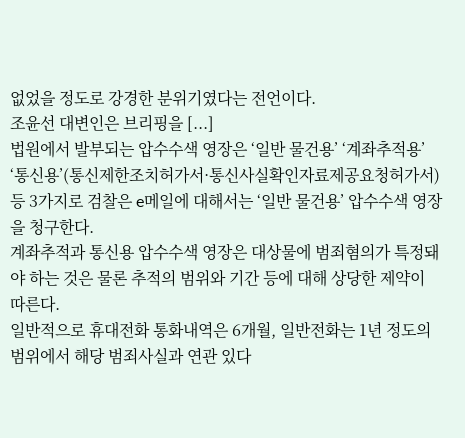없었을 정도로 강경한 분위기였다는 전언이다.
조윤선 대변인은 브리핑을 [...]
법원에서 발부되는 압수수색 영장은 ‘일반 물건용’ ‘계좌추적용’ ‘통신용’(통신제한조치허가서·통신사실확인자료제공요청허가서) 등 3가지로 검찰은 e메일에 대해서는 ‘일반 물건용’ 압수수색 영장을 청구한다.
계좌추적과 통신용 압수수색 영장은 대상물에 범죄혐의가 특정돼야 하는 것은 물론 추적의 범위와 기간 등에 대해 상당한 제약이 따른다.
일반적으로 휴대전화 통화내역은 6개월, 일반전화는 1년 정도의 범위에서 해당 범죄사실과 연관 있다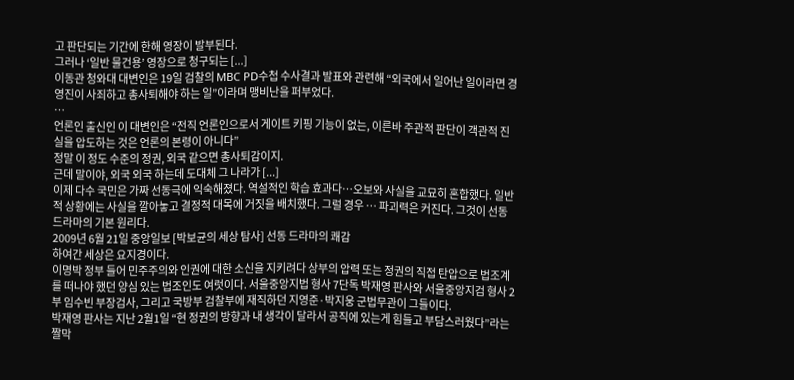고 판단되는 기간에 한해 영장이 발부된다.
그러나 ‘일반 물건용’ 영장으로 청구되는 [...]
이동관 청와대 대변인은 19일 검찰의 MBC PD수첩 수사결과 발표와 관련해 “외국에서 일어난 일이라면 경영진이 사죄하고 총사퇴해야 하는 일”이라며 맹비난을 퍼부었다.
…
언론인 출신인 이 대변인은 “전직 언론인으로서 게이트 키핑 기능이 없는, 이른바 주관적 판단이 객관적 진실을 압도하는 것은 언론의 본령이 아니다”
정말 이 정도 수준의 정권, 외국 같으면 총사퇴감이지.
근데 말이야, 외국 외국 하는데 도대체 그 나라가 [...]
이제 다수 국민은 가짜 선동극에 익숙해졌다. 역설적인 학습 효과다…오보와 사실을 교묘히 혼합했다. 일반적 상황에는 사실을 깔아놓고 결정적 대목에 거짓을 배치했다. 그럴 경우 … 파괴력은 커진다. 그것이 선동 드라마의 기본 원리다.
2009년 6월 21일 중앙일보 [박보균의 세상 탐사] 선동 드라마의 쾌감
하여간 세상은 요지경이다.
이명박 정부 들어 민주주의와 인권에 대한 소신을 지키려다 상부의 압력 또는 정권의 직접 탄압으로 법조계를 떠나야 했던 양심 있는 법조인도 여럿이다. 서울중앙지법 형사 7단독 박재영 판사와 서울중앙지검 형사 2부 임수빈 부장검사, 그리고 국방부 검찰부에 재직하던 지영준·박지웅 군법무관이 그들이다.
박재영 판사는 지난 2월1일 “현 정권의 방향과 내 생각이 달라서 공직에 있는게 힘들고 부담스러웠다”라는 짤막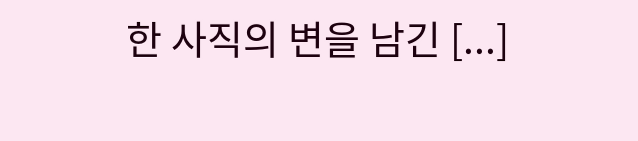한 사직의 변을 남긴 [...]